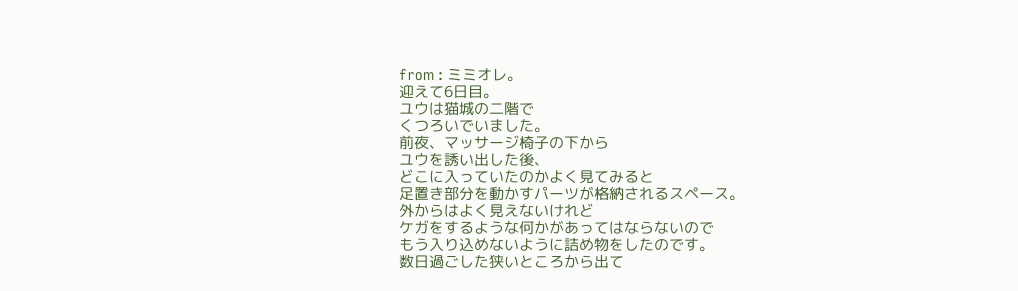from : ミミオレ。
迎えて6日目。
ユウは猫城の二階で
くつろいでいました。
前夜、マッサージ椅子の下から
ユウを誘い出した後、
どこに入っていたのかよく見てみると
足置き部分を動かすパーツが格納されるスペース。
外からはよく見えないけれど
ケガをするような何かがあってはならないので
もう入り込めないように詰め物をしたのです。
数日過ごした狭いところから出て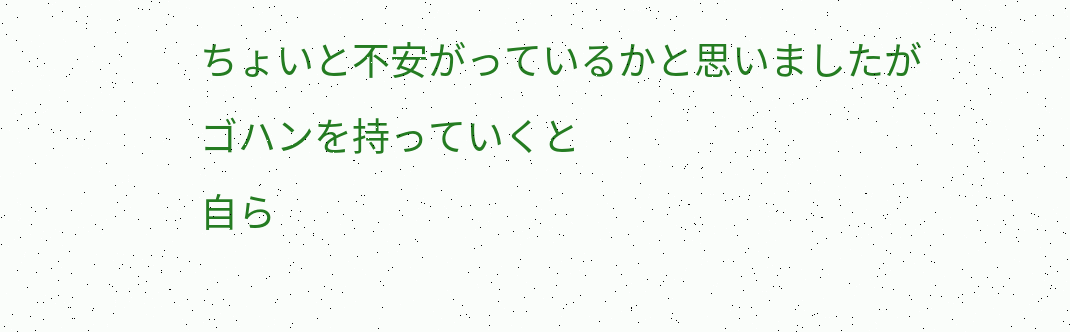ちょいと不安がっているかと思いましたが
ゴハンを持っていくと
自ら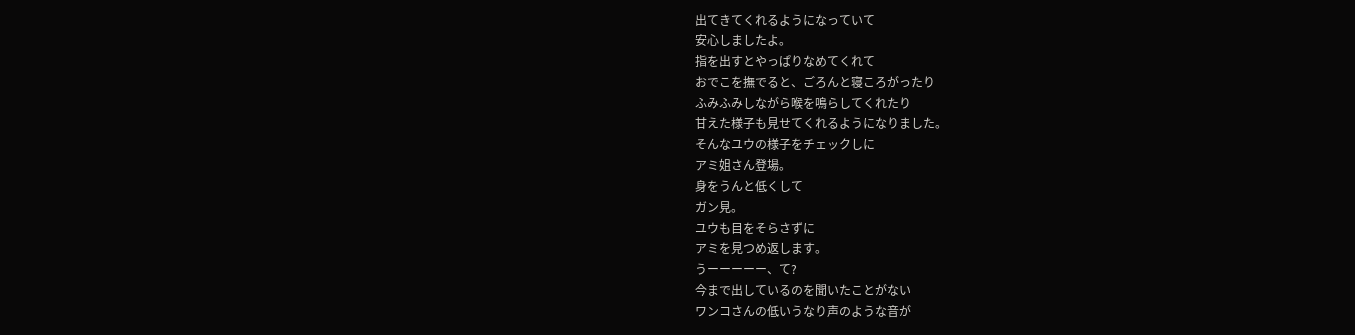出てきてくれるようになっていて
安心しましたよ。
指を出すとやっぱりなめてくれて
おでこを撫でると、ごろんと寝ころがったり
ふみふみしながら喉を鳴らしてくれたり
甘えた様子も見せてくれるようになりました。
そんなユウの様子をチェックしに
アミ姐さん登場。
身をうんと低くして
ガン見。
ユウも目をそらさずに
アミを見つめ返します。
うーーーーー、て?
今まで出しているのを聞いたことがない
ワンコさんの低いうなり声のような音が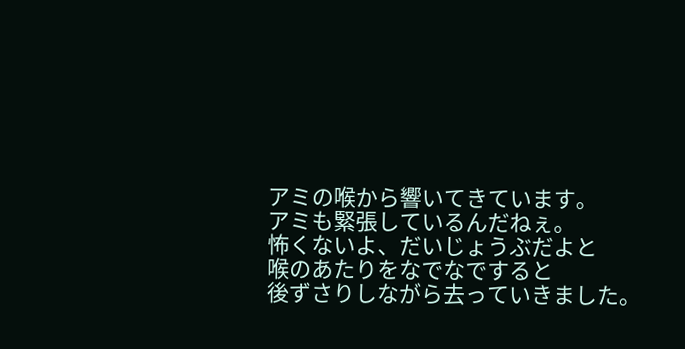アミの喉から響いてきています。
アミも緊張しているんだねぇ。
怖くないよ、だいじょうぶだよと
喉のあたりをなでなですると
後ずさりしながら去っていきました。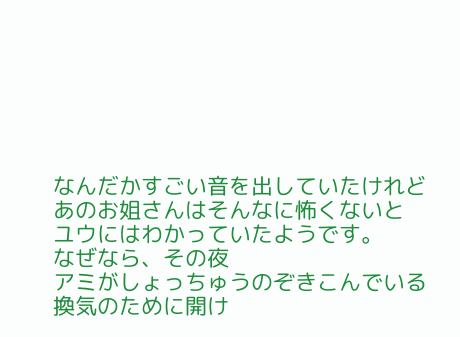なんだかすごい音を出していたけれど
あのお姐さんはそんなに怖くないと
ユウにはわかっていたようです。
なぜなら、その夜
アミがしょっちゅうのぞきこんでいる
換気のために開け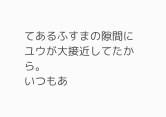てあるふすまの隙間に
ユウが大接近してたから。
いつもあ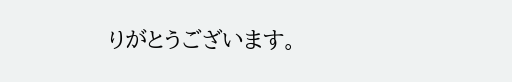りがとうございます。